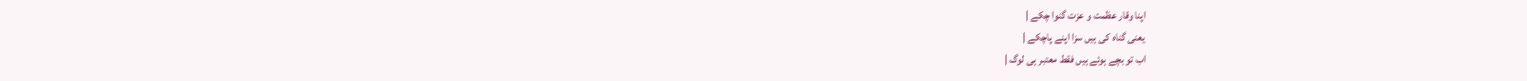اپنا وقار عظمت و عزت گنوا چکے |
یعنی گناہ کی ہیں سزا اپنے پاچکے |
اب تو بچے ہوئے ہیں فقط معتبر ہی لوگ |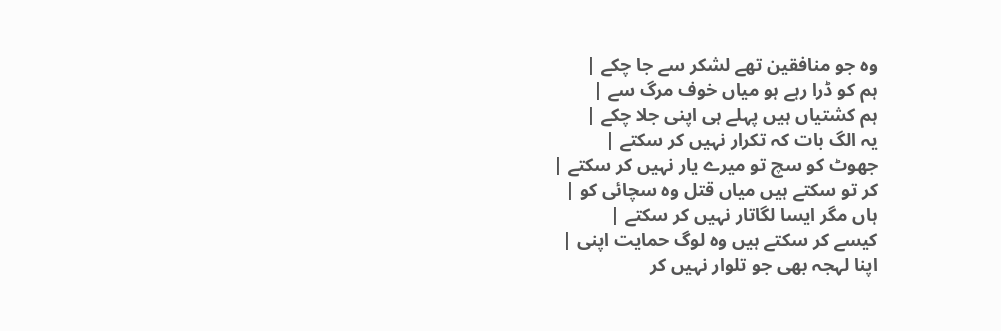وہ جو منافقین تھے لشکر سے جا چکے |
ہم کو ڈرا رہے ہو میاں خوف مرگ سے |
ہم کشتیاں ہیں پہلے ہی اپنی جلا چکے |
یہ الگ بات کہ تکرار نہیں کر سکتے |
جھوٹ کو سچ تو میرے یار نہیں کر سکتے |
کر تو سکتے ہیں میاں قتل وہ سچائی کو |
ہاں مگر ایسا لگاتار نہیں کر سکتے |
کیسے کر سکتے ہیں وہ لوگ حمایت اپنی |
اپنا لہجہ بھی جو تلوار نہیں کر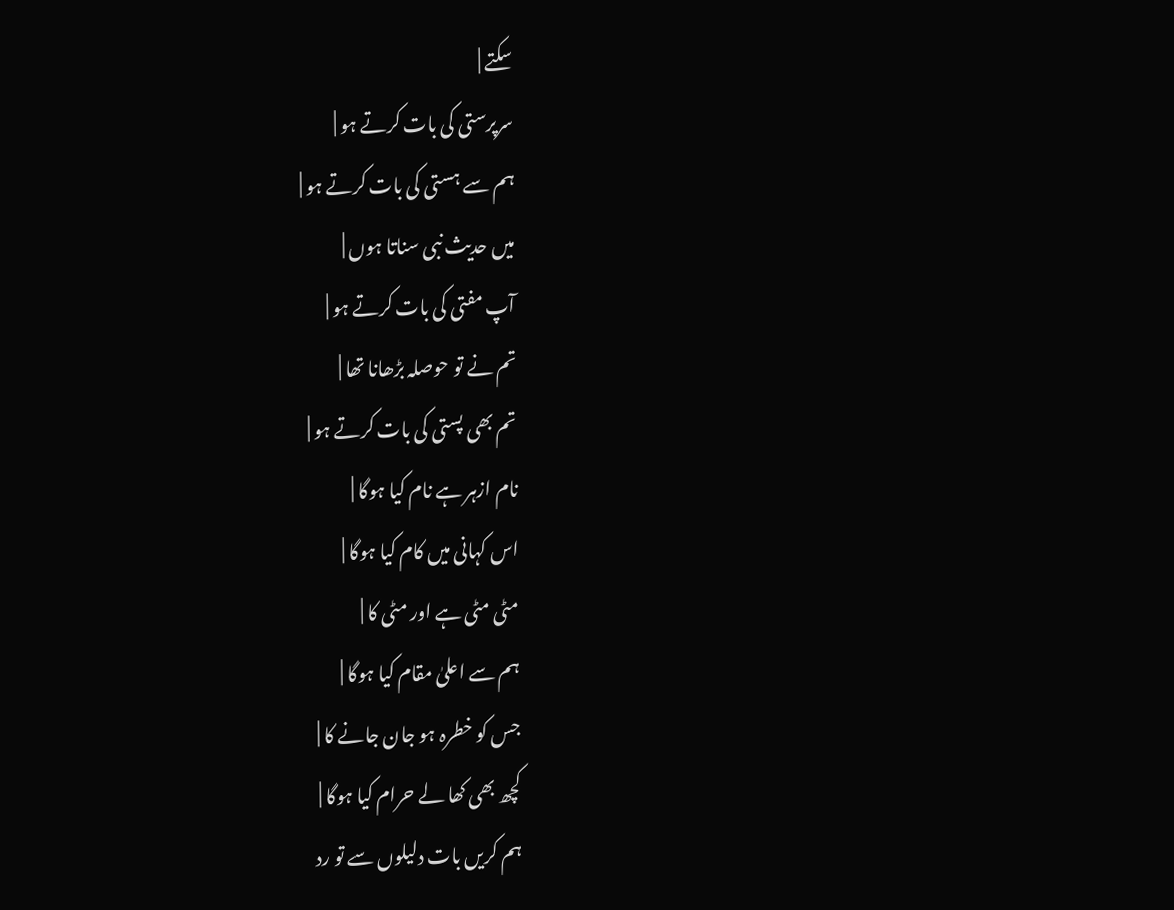سکتے |
سرپرستی کی بات کرتے ہو |
ہم سے ہستی کی بات کرتے ہو |
میں حدیث نبی سناتا ہوں |
آپ مفتی کی بات کرتے ہو |
تم نے تو حوصلہ بڑھانا تھا |
تم بھی پستی کی بات کرتے ہو |
نام ازہر ہے نام کیا ہوگا |
اس کہانی میں کام کیا ہوگا |
مٹی مٹی ہے اور مٹی کا |
ہم سے اعلیٰ مقام کیا ہوگا |
جس کو خطرہ ہو جان جانے کا |
کچھ بھی کھا لے حرام کیا ہوگا |
ہم کریں بات دلیلوں سے تو رد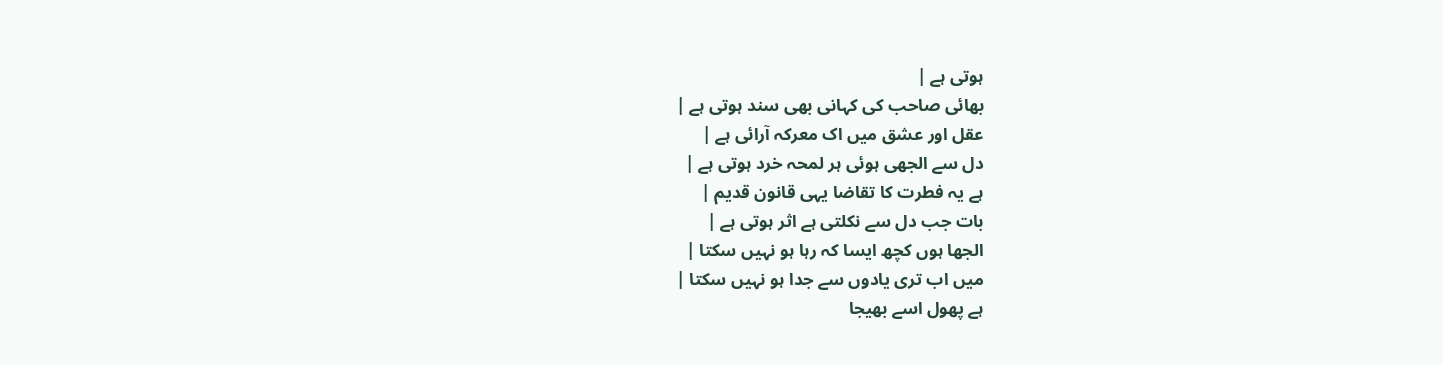ہوتی ہے |
بھائی صاحب کی کہانی بھی سند ہوتی ہے |
عقل اور عشق میں اک معرکہ آرائی ہے |
دل سے الجھی ہوئی ہر لمحہ خرد ہوتی ہے |
ہے یہ فطرت کا تقاضا یہی قانون قدیم |
بات جب دل سے نکلتی ہے اثر ہوتی ہے |
الجھا ہوں کچھ ایسا کہ رہا ہو نہیں سکتا |
میں اب تری یادوں سے جدا ہو نہیں سکتا |
ہے پھول اسے بھیجا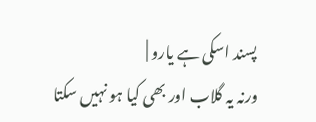پسند اسکی ہے یارو |
ورنہ یہ گلاب اور بھی کیا ہو نہیں سکتا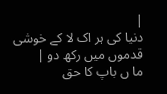|
دنیا کی ہر اک لا کے خوشی قدموں میں رکھ دو |
ما ں باپ کا حق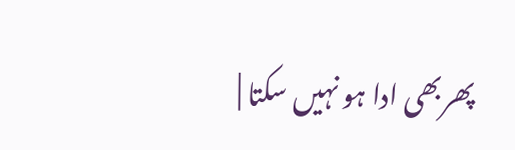پھربھی ادا ہو نہیں سکتا |